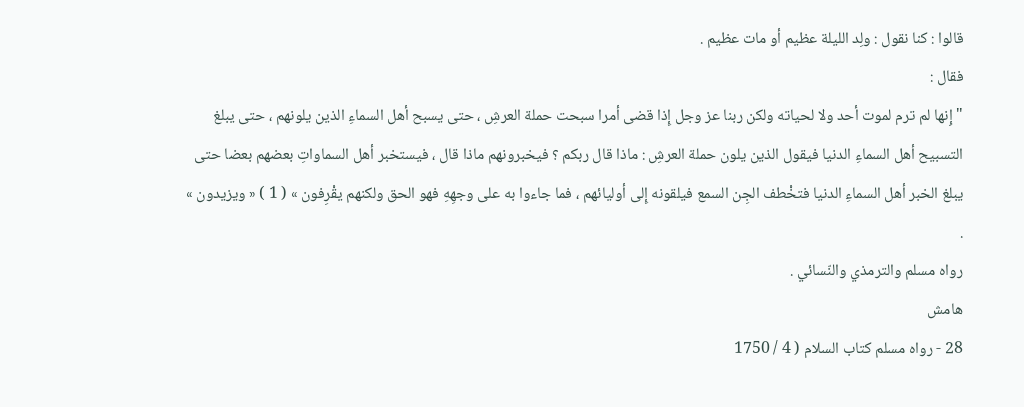قالوا : كنا نقول : ولِد الليلة عظيم أو مات عظيم .
فقال :
" إِنها لم ترم لموت أحد ولا لحياته ولكن ربنا عز وجل إِذا قضى أمرا سبحت حملة العرشِ ، حتى يسبح أهل السماءِ الذين يلونهم ، حتى يبلغ التسبيح أهل السماءِ الدنيا فيقول الذين يلون حملة العرشِ : ماذا قال ربكم ؟ فيخبرونهم ماذا قال ، فيستخبر أهل السماواتِ بعضهم بعضا حتى يبلغ الخبر أهل السماءِ الدنيا فتخْطف الجِن السمع فيلقونه إِلى أوليائهم ، فما جاءوا به على وجهِهِ فهو الحق ولكنهم يقْرِفون » ( 1 ) « ويزيدون » .
رواه مسلم والترمذي والنّسائي .
هامش
28 - رواه مسلم كتاب السلام ( 4 / 1750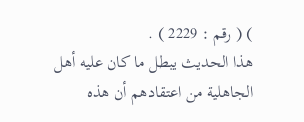) ( رقم : 2229 ) .
هذا الحديث يبطل ما كان عليه أهل الجاهلية من اعتقادهم أن هذه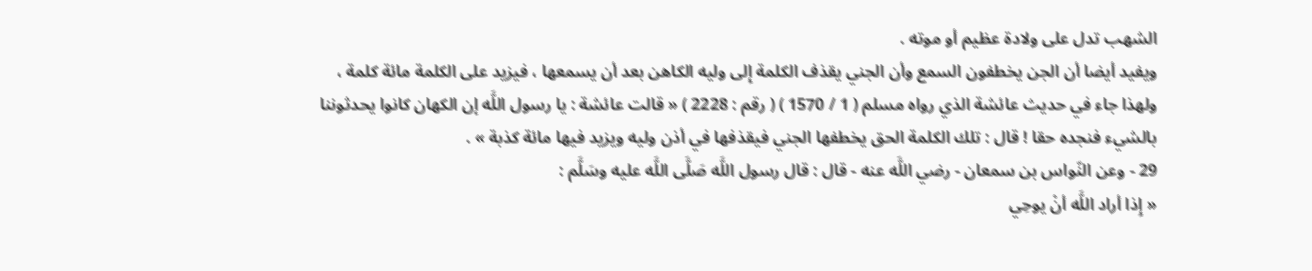الشهب تدل على ولادة عظيم أو موته .
ويفيد أيضا أن الجن يخطفون السمع وأن الجني يقذف الكلمة إِلى وليه الكاهن بعد أن يسمعها ، فيزيد على الكلمة مائة كلمة ، ولهذا جاء في حديث عائشة الذي رواه مسلم ( 1 / 1570 ) ( رقم : 2228 ) « قالت عائشة : يا رسول اللَّه إن الكهان كانوا يحدثوننا بالشيء فنجده حقا ! قال : تلك الكلمة الحق يخطفها الجني فيقذفها في أذن وليه ويزيد فيها مائة كذبة » .
29 - وعن النّواس بن سمعان - رضي اللَّه عنه - قال : قال رسول اللَّه صَلَّى اللَّه عليه وسَلَّم :
« إِذا أراد اللَّه أنْ يوحِي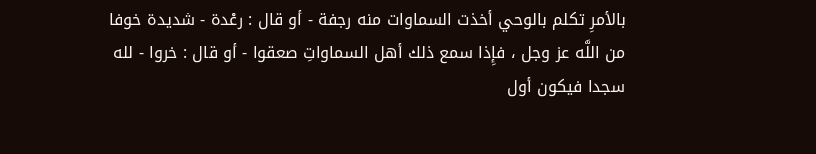بالأمرِ تكلم بالوحي أخذت السماوات منه رجفة - أو قال : رعْدة - شديدة خوفا من اللَّه عز وجل ، فإِذا سمع ذلك أهل السماواتِ صعقوا - أو قال : خروا - لله سجدا فيكون أول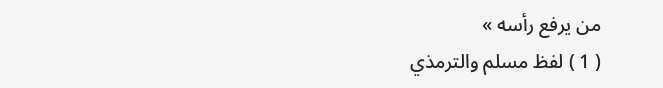من يرفع رأسه »
( 1 ) لفظ مسلم والترمذي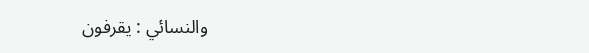والنسائي : يقرفون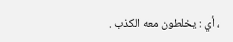، أي : يخلطون معه الكذب .